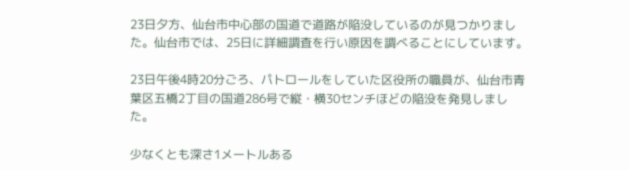23日夕方、仙台市中心部の国道で道路が陥没しているのが見つかりました。仙台市では、25日に詳細調査を行い原因を調べることにしています。

23日午後4時20分ごろ、パトロールをしていた区役所の職員が、仙台市青葉区五橋2丁目の国道286号で縦・横30センチほどの陥没を発見しました。

少なくとも深さ1メートルある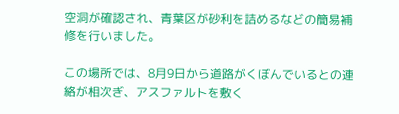空洞が確認され、青葉区が砂利を詰めるなどの簡易補修を行いました。

この場所では、8月9日から道路がくぼんでいるとの連絡が相次ぎ、アスファルトを敷く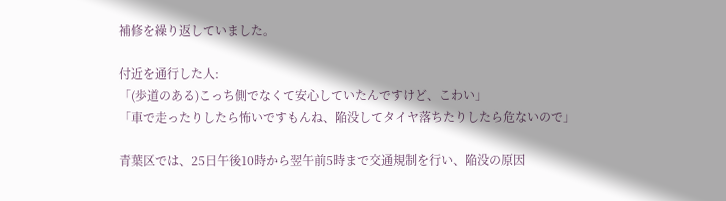補修を繰り返していました。

付近を通行した人:
「(歩道のある)こっち側でなくて安心していたんですけど、こわい」
「車で走ったりしたら怖いですもんね、陥没してタイヤ落ちたりしたら危ないので」

青葉区では、25日午後10時から翌午前5時まで交通規制を行い、陥没の原因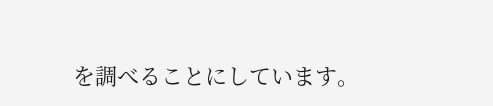を調べることにしています。